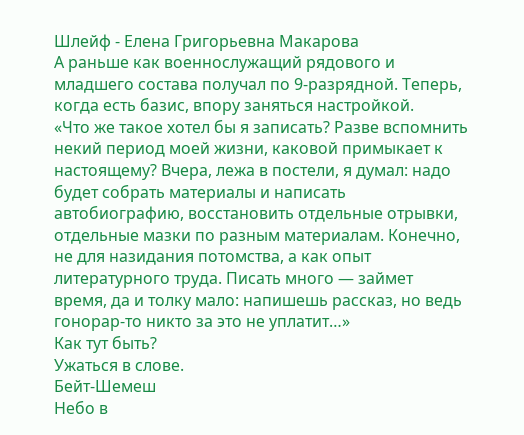Шлейф - Елена Григорьевна Макарова
А раньше как военнослужащий рядового и младшего состава получал по 9-разрядной. Теперь, когда есть базис, впору заняться настройкой.
«Что же такое хотел бы я записать? Разве вспомнить некий период моей жизни, каковой примыкает к настоящему? Вчера, лежа в постели, я думал: надо будет собрать материалы и написать автобиографию, восстановить отдельные отрывки, отдельные мазки по разным материалам. Конечно, не для назидания потомства, а как опыт литературного труда. Писать много — займет время, да и толку мало: напишешь рассказ, но ведь гонорар-то никто за это не уплатит…»
Как тут быть?
Ужаться в слове.
Бейт-Шемеш
Небо в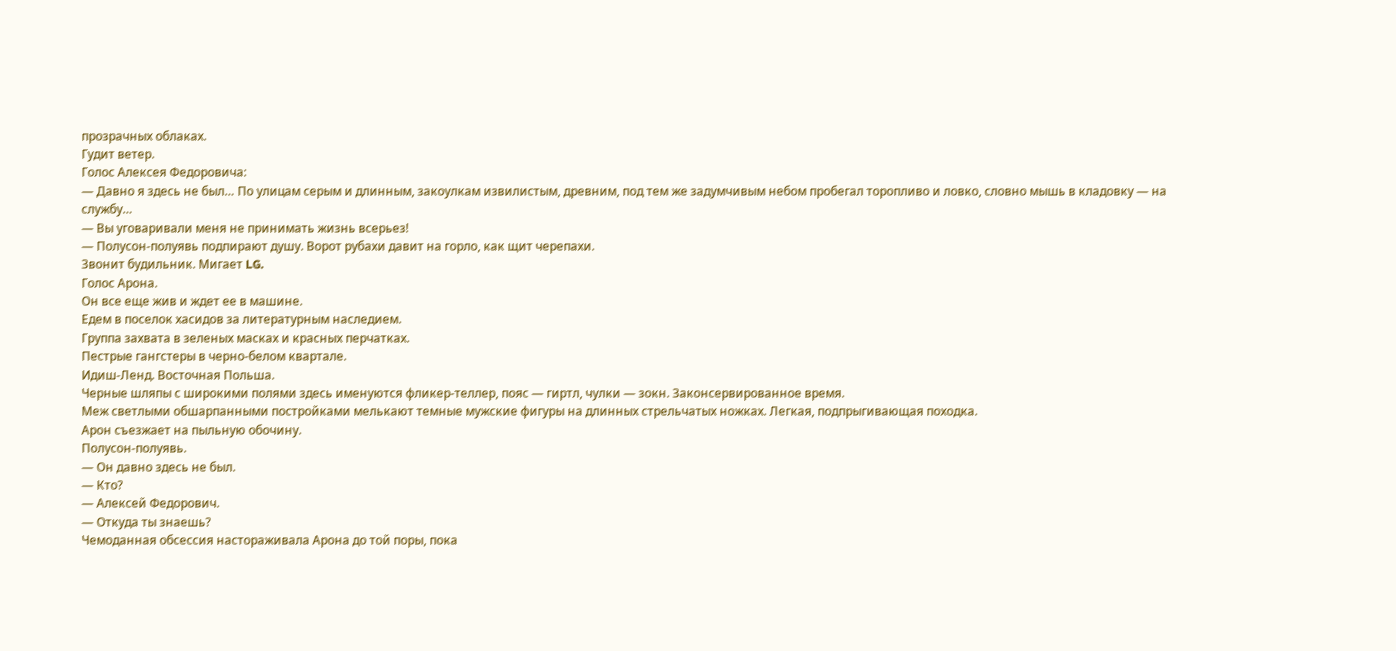прозрачных облаках.
Гудит ветер.
Голос Алексея Федоровича:
— Давно я здесь не был… По улицам серым и длинным, закоулкам извилистым, древним, под тем же задумчивым небом пробегал торопливо и ловко, словно мышь в кладовку — на службу…
— Вы уговаривали меня не принимать жизнь всерьез!
— Полусон-полуявь подпирают душу. Ворот рубахи давит на горло, как щит черепахи.
Звонит будильник. Мигает LG.
Голос Арона.
Он все еще жив и ждет ее в машине.
Едем в поселок хасидов за литературным наследием.
Группа захвата в зеленых масках и красных перчатках.
Пестрые гангстеры в черно-белом квартале.
Идиш-Ленд. Восточная Польша.
Черные шляпы с широкими полями здесь именуются фликер-теллер, пояс — гиртл, чулки — зокн. Законсервированное время.
Меж светлыми обшарпанными постройками мелькают темные мужские фигуры на длинных стрельчатых ножках. Легкая, подпрыгивающая походка.
Арон съезжает на пыльную обочину.
Полусон-полуявь.
— Он давно здесь не был.
— Кто?
— Алексей Федорович.
— Откуда ты знаешь?
Чемоданная обсессия настораживала Арона до той поры, пока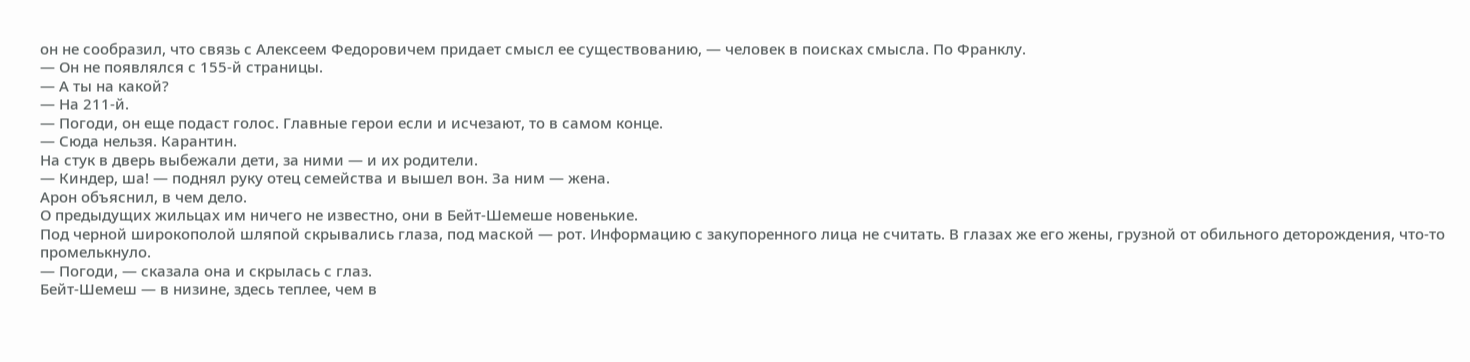он не сообразил, что связь с Алексеем Федоровичем придает смысл ее существованию, — человек в поисках смысла. По Франклу.
— Он не появлялся с 155-й страницы.
— А ты на какой?
— На 211-й.
— Погоди, он еще подаст голос. Главные герои если и исчезают, то в самом конце.
— Сюда нельзя. Карантин.
На стук в дверь выбежали дети, за ними — и их родители.
— Киндер, ша! — поднял руку отец семейства и вышел вон. За ним — жена.
Арон объяснил, в чем дело.
О предыдущих жильцах им ничего не известно, они в Бейт-Шемеше новенькие.
Под черной широкополой шляпой скрывались глаза, под маской — рот. Информацию с закупоренного лица не считать. В глазах же его жены, грузной от обильного деторождения, что-то промелькнуло.
— Погоди, — сказала она и скрылась с глаз.
Бейт-Шемеш — в низине, здесь теплее, чем в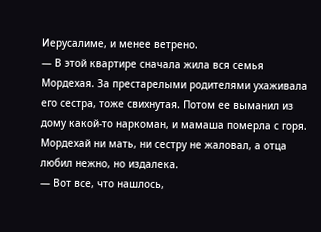Иерусалиме, и менее ветрено.
— В этой квартире сначала жила вся семья Мордехая. За престарелыми родителями ухаживала его сестра, тоже свихнутая. Потом ее выманил из дому какой-то наркоман, и мамаша померла с горя. Мордехай ни мать, ни сестру не жаловал, а отца любил нежно, но издалека.
— Вот все, что нашлось,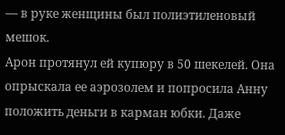— в руке женщины был полиэтиленовый мешок.
Арон протянул ей купюру в 50 шекелей. Она опрыскала ее аэрозолем и попросила Анну положить деньги в карман юбки. Даже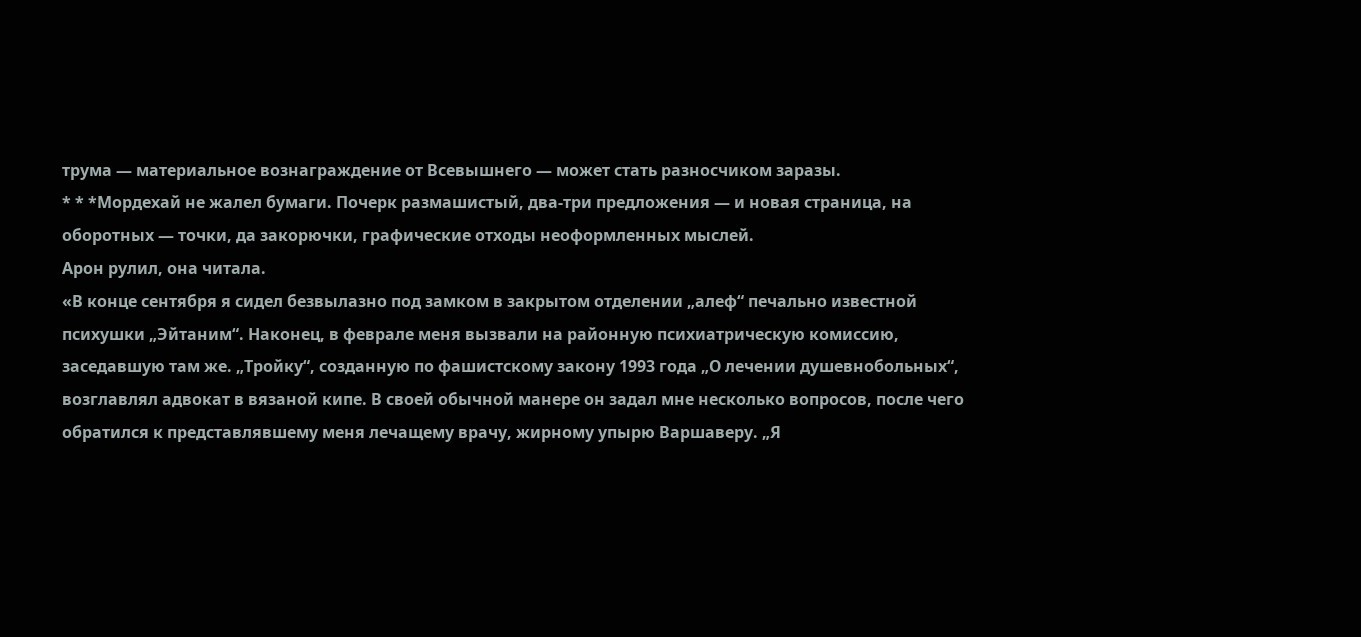трума — материальное вознаграждение от Всевышнего — может стать разносчиком заразы.
* * *Мордехай не жалел бумаги. Почерк размашистый, два-три предложения — и новая страница, на оборотных — точки, да закорючки, графические отходы неоформленных мыслей.
Арон рулил, она читала.
«В конце сентября я сидел безвылазно под замком в закрытом отделении „алеф“ печально известной психушки „Эйтаним“. Наконец, в феврале меня вызвали на районную психиатрическую комиссию, заседавшую там же. „Тройку“, созданную по фашистскому закону 1993 года „О лечении душевнобольных“, возглавлял адвокат в вязаной кипе. В своей обычной манере он задал мне несколько вопросов, после чего обратился к представлявшему меня лечащему врачу, жирному упырю Варшаверу. „Я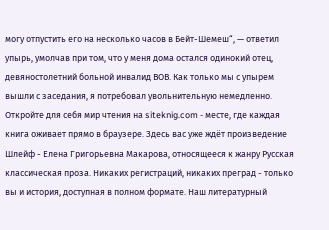могу отпустить его на несколько часов в Бейт-Шемеш“, — ответил упырь, умолчав при том, что у меня дома остался одинокий отец, девяностолетний больной инвалид ВОВ. Как только мы с упырем вышли с заседания, я потребовал увольнительную немедленно.
Откройте для себя мир чтения на siteknig.com - месте, где каждая книга оживает прямо в браузере. Здесь вас уже ждёт произведение Шлейф - Елена Григорьевна Макарова, относящееся к жанру Русская классическая проза. Никаких регистраций, никаких преград - только вы и история, доступная в полном формате. Наш литературный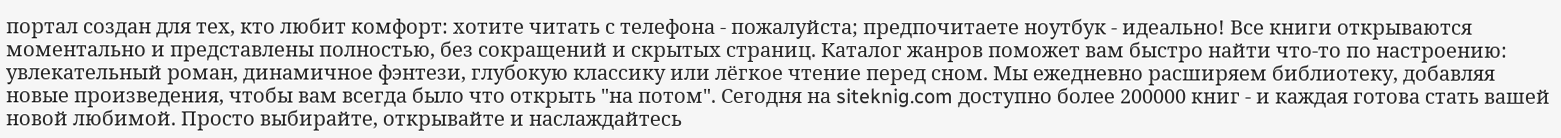портал создан для тех, кто любит комфорт: хотите читать с телефона - пожалуйста; предпочитаете ноутбук - идеально! Все книги открываются моментально и представлены полностью, без сокращений и скрытых страниц. Каталог жанров поможет вам быстро найти что-то по настроению: увлекательный роман, динамичное фэнтези, глубокую классику или лёгкое чтение перед сном. Мы ежедневно расширяем библиотеку, добавляя новые произведения, чтобы вам всегда было что открыть "на потом". Сегодня на siteknig.com доступно более 200000 книг - и каждая готова стать вашей новой любимой. Просто выбирайте, открывайте и наслаждайтесь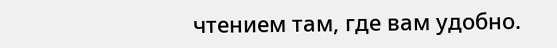чтением там, где вам удобно.